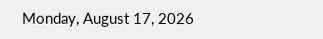Monday, August 17, 2026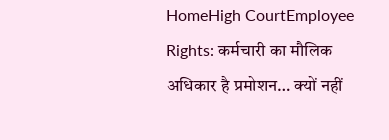HomeHigh CourtEmployee Rights: कर्मचारी का मौलिक अधिकार है प्रमोशन… क्यों नहीं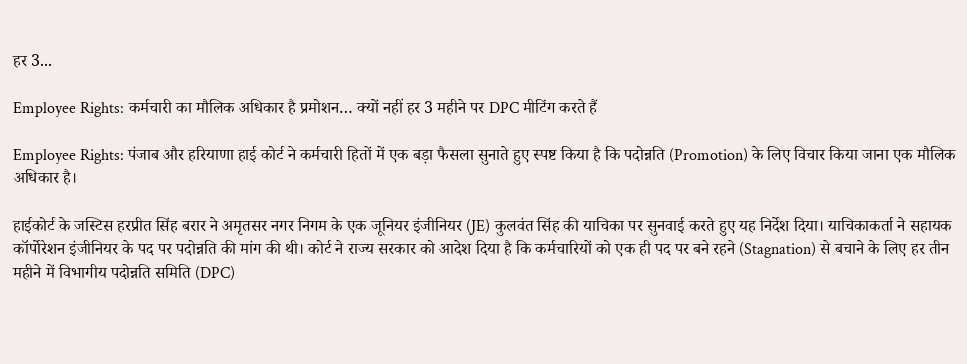हर 3...

Employee Rights: कर्मचारी का मौलिक अधिकार है प्रमोशन… क्यों नहीं हर 3 महीने पर DPC मीटिंग करते हैं

Employee Rights: पंजाब और हरियाणा हाई कोर्ट ने कर्मचारी हितों में एक बड़ा फैसला सुनाते हुए स्पष्ट किया है कि पदोन्नति (Promotion) के लिए विचार किया जाना एक मौलिक अधिकार है।

हाईकोर्ट के जस्टिस हरप्रीत सिंह बरार ने अमृतसर नगर निगम के एक जूनियर इंजीनियर (JE) कुलवंत सिंह की याचिका पर सुनवाई करते हुए यह निर्देश दिया। याचिकाकर्ता ने सहायक कॉर्पोरेशन इंजीनियर के पद पर पदोन्नति की मांग की थी। कोर्ट ने राज्य सरकार को आदेश दिया है कि कर्मचारियों को एक ही पद पर बने रहने (Stagnation) से बचाने के लिए हर तीन महीने में विभागीय पदोन्नति समिति (DPC)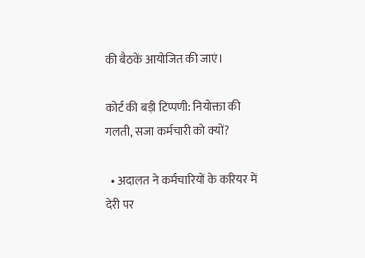की बैठकें आयोजित की जाएं।

कोर्ट की बड़ी टिप्पणी: नियोक्ता की गलती, सजा कर्मचारी को क्यों?

  • अदालत ने कर्मचारियों के करियर में देरी पर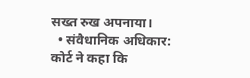सख्त रुख अपनाया।
  • संवैधानिक अधिकार: कोर्ट ने कहा कि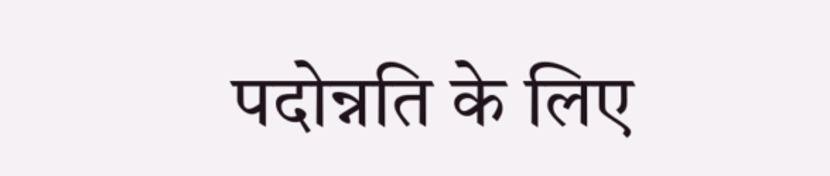पदोन्नति के लिए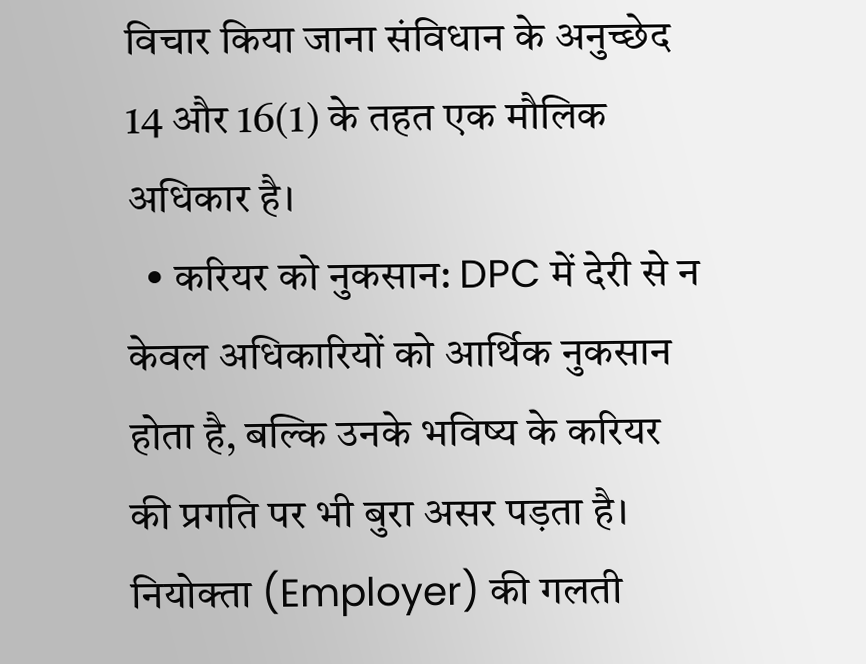विचार किया जाना संविधान के अनुच्छेद 14 और 16(1) के तहत एक मौलिक अधिकार है।
  • करियर को नुकसान: DPC में देरी से न केवल अधिकारियों को आर्थिक नुकसान होता है, बल्कि उनके भविष्य के करियर की प्रगति पर भी बुरा असर पड़ता है। नियोक्ता (Employer) की गलती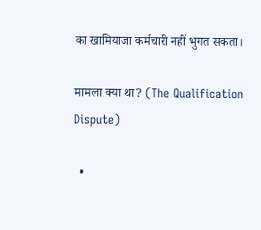का खामियाजा कर्मचारी नहीं भुगत सकता।

मामला क्या था? (The Qualification Dispute)

  •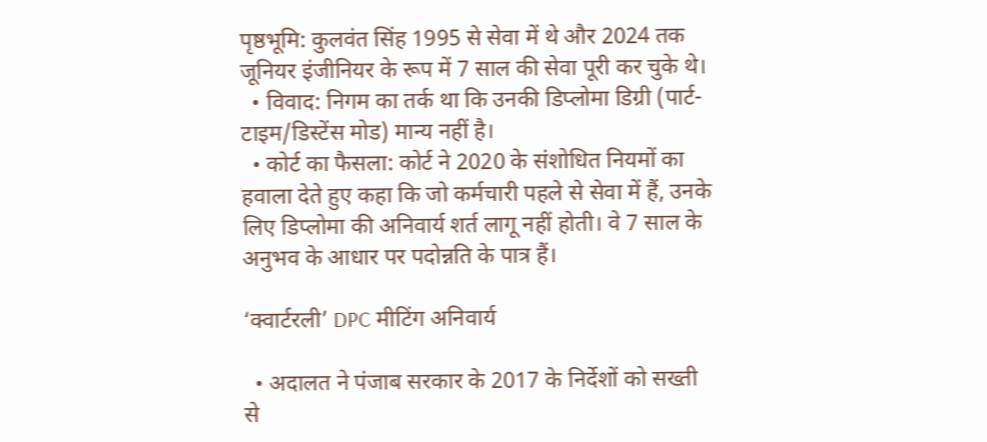पृष्ठभूमि: कुलवंत सिंह 1995 से सेवा में थे और 2024 तक जूनियर इंजीनियर के रूप में 7 साल की सेवा पूरी कर चुके थे।
  • विवाद: निगम का तर्क था कि उनकी डिप्लोमा डिग्री (पार्ट-टाइम/डिस्टेंस मोड) मान्य नहीं है।
  • कोर्ट का फैसला: कोर्ट ने 2020 के संशोधित नियमों का हवाला देते हुए कहा कि जो कर्मचारी पहले से सेवा में हैं, उनके लिए डिप्लोमा की अनिवार्य शर्त लागू नहीं होती। वे 7 साल के अनुभव के आधार पर पदोन्नति के पात्र हैं।

‘क्वार्टरली’ DPC मीटिंग अनिवार्य

  • अदालत ने पंजाब सरकार के 2017 के निर्देशों को सख्ती से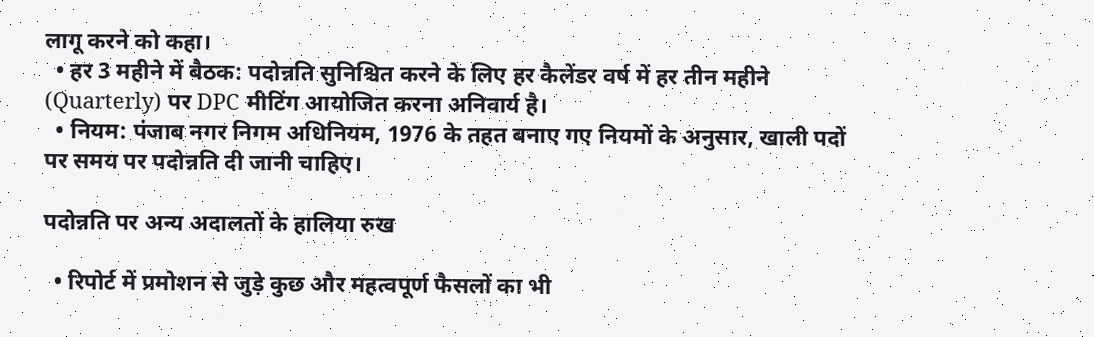लागू करने को कहा।
  • हर 3 महीने में बैठक: पदोन्नति सुनिश्चित करने के लिए हर कैलेंडर वर्ष में हर तीन महीने (Quarterly) पर DPC मीटिंग आयोजित करना अनिवार्य है।
  • नियम: पंजाब नगर निगम अधिनियम, 1976 के तहत बनाए गए नियमों के अनुसार, खाली पदों पर समय पर पदोन्नति दी जानी चाहिए।

पदोन्नति पर अन्य अदालतों के हालिया रुख

  • रिपोर्ट में प्रमोशन से जुड़े कुछ और महत्वपूर्ण फैसलों का भी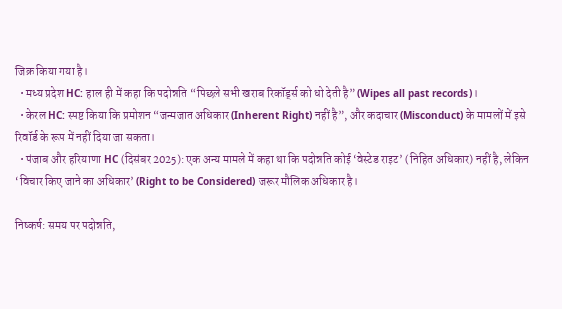जिक्र किया गया है।
  • मध्य प्रदेश HC: हाल ही में कहा कि पदोन्नति “पिछले सभी खराब रिकॉर्ड्स को धो देती है” (Wipes all past records)।
  • केरल HC: स्पष्ट किया कि प्रमोशन “जन्मजात अधिकार (Inherent Right) नहीं है”, और कदाचार (Misconduct) के मामलों में इसे रिवॉर्ड के रूप में नहीं दिया जा सकता।
  • पंजाब और हरियाणा HC (दिसंबर 2025): एक अन्य मामले में कहा था कि पदोन्नति कोई ‘वेस्टेड राइट’ (निहित अधिकार) नहीं है, लेकिन ‘विचार किए जाने का अधिकार’ (Right to be Considered) जरूर मौलिक अधिकार है।

निष्कर्ष: समय पर पदोन्नति,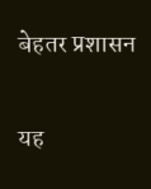बेहतर प्रशासन

यह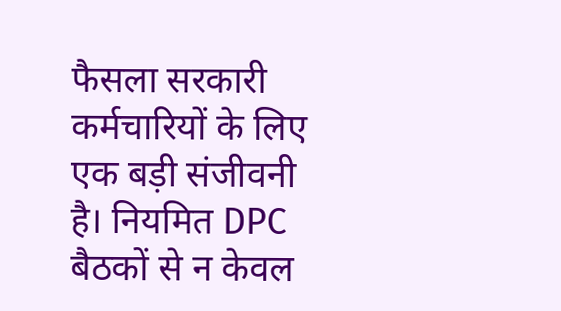फैसला सरकारी कर्मचारियों के लिए एक बड़ी संजीवनी है। नियमित DPC बैठकों से न केवल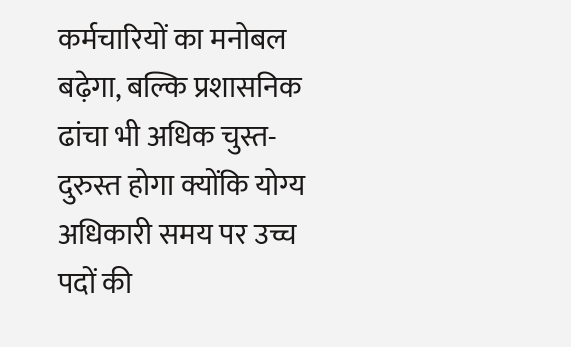कर्मचारियों का मनोबल बढ़ेगा, बल्कि प्रशासनिक ढांचा भी अधिक चुस्त-दुरुस्त होगा क्योंकि योग्य अधिकारी समय पर उच्च पदों की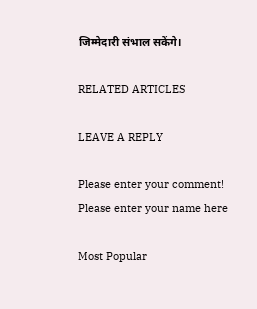जिम्मेदारी संभाल सकेंगे।

RELATED ARTICLES

LEAVE A REPLY

Please enter your comment!
Please enter your name here

Most Popular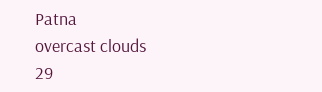Patna
overcast clouds
29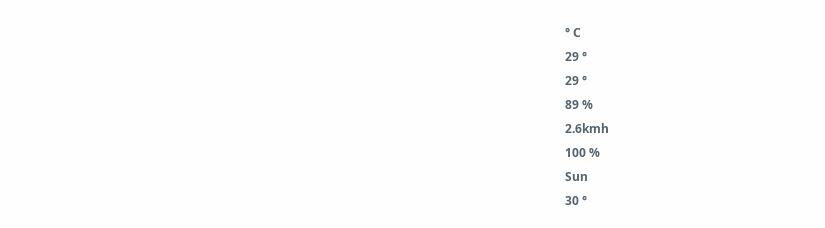° C
29 °
29 °
89 %
2.6kmh
100 %
Sun
30 °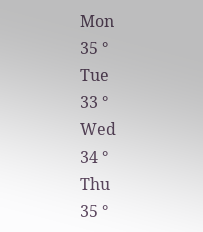Mon
35 °
Tue
33 °
Wed
34 °
Thu
35 °